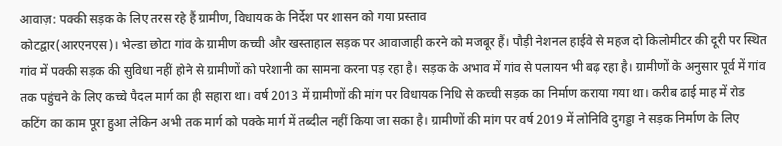आवाज़: पक्की सड़क के लिए तरस रहे हैं ग्रामीण, विधायक के निर्देश पर शासन को गया प्रस्ताव
कोटद्वार(आरएनएस)। भेल्डा छोटा गांव के ग्रामीण कच्ची और खस्ताहाल सड़क पर आवाजाही करने को मजबूर हैं। पौड़ी नेशनल हाईवे से महज दो किलोमीटर की दूरी पर स्थित गांव में पक्की सड़क की सुविधा नहीं होने से ग्रामीणों को परेशानी का सामना करना पड़ रहा है। सड़क के अभाव में गांव से पलायन भी बढ़ रहा है। ग्रामीणों के अनुसार पूर्व में गांव तक पहुंचने के लिए कच्चे पैदल मार्ग का ही सहारा था। वर्ष 2013 में ग्रामीणों की मांग पर विधायक निधि से कच्ची सड़क का निर्माण कराया गया था। करीब ढाई माह में रोड कटिंग का काम पूरा हुआ लेकिन अभी तक मार्ग को पक्के मार्ग में तब्दील नहीं किया जा सका है। ग्रामीणों की मांग पर वर्ष 2019 में लोनिवि दुगड्डा ने सड़क निर्माण के लिए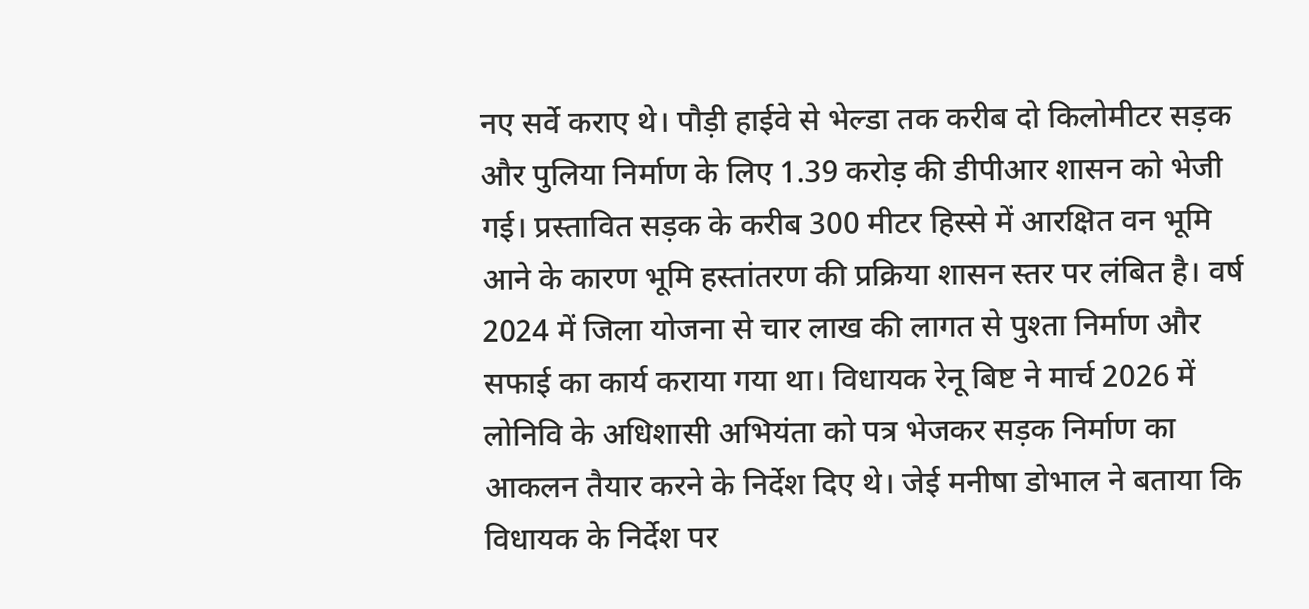नए सर्वे कराए थे। पौड़ी हाईवे से भेल्डा तक करीब दो किलोमीटर सड़क और पुलिया निर्माण के लिए 1.39 करोड़ की डीपीआर शासन को भेजी गई। प्रस्तावित सड़क के करीब 300 मीटर हिस्से में आरक्षित वन भूमि आने के कारण भूमि हस्तांतरण की प्रक्रिया शासन स्तर पर लंबित है। वर्ष 2024 में जिला योजना से चार लाख की लागत से पुश्ता निर्माण और सफाई का कार्य कराया गया था। विधायक रेनू बिष्ट ने मार्च 2026 में लोनिवि के अधिशासी अभियंता को पत्र भेजकर सड़क निर्माण का आकलन तैयार करने के निर्देश दिए थे। जेई मनीषा डोभाल ने बताया कि विधायक के निर्देश पर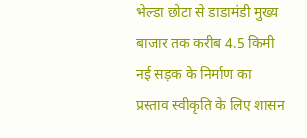भेल्डा छोटा से डाडामंडी मुख्य बाजार तक करीब 4.5 किमी नई सड़क के निर्माण का प्रस्ताव स्वीकृति के लिए शासन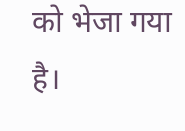को भेजा गया है।